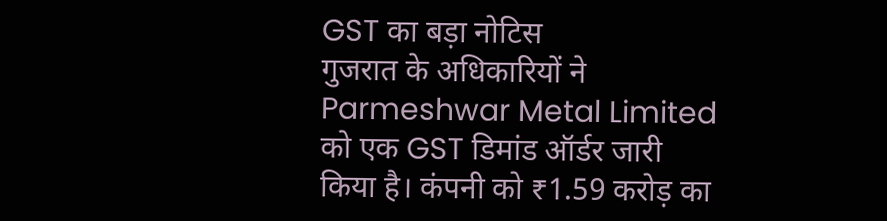GST का बड़ा नोटिस
गुजरात के अधिकारियों ने Parmeshwar Metal Limited को एक GST डिमांड ऑर्डर जारी किया है। कंपनी को ₹1.59 करोड़ का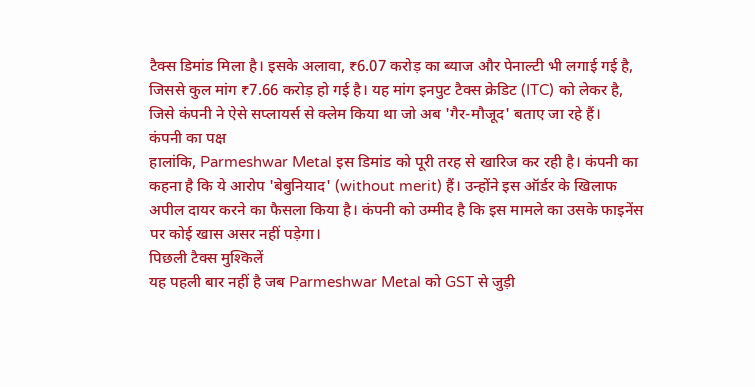टैक्स डिमांड मिला है। इसके अलावा, ₹6.07 करोड़ का ब्याज और पेनाल्टी भी लगाई गई है, जिससे कुल मांग ₹7.66 करोड़ हो गई है। यह मांग इनपुट टैक्स क्रेडिट (ITC) को लेकर है, जिसे कंपनी ने ऐसे सप्लायर्स से क्लेम किया था जो अब 'गैर-मौजूद' बताए जा रहे हैं।
कंपनी का पक्ष
हालांकि, Parmeshwar Metal इस डिमांड को पूरी तरह से खारिज कर रही है। कंपनी का कहना है कि ये आरोप 'बेबुनियाद' (without merit) हैं। उन्होंने इस ऑर्डर के खिलाफ अपील दायर करने का फैसला किया है। कंपनी को उम्मीद है कि इस मामले का उसके फाइनेंस पर कोई खास असर नहीं पड़ेगा।
पिछली टैक्स मुश्किलें
यह पहली बार नहीं है जब Parmeshwar Metal को GST से जुड़ी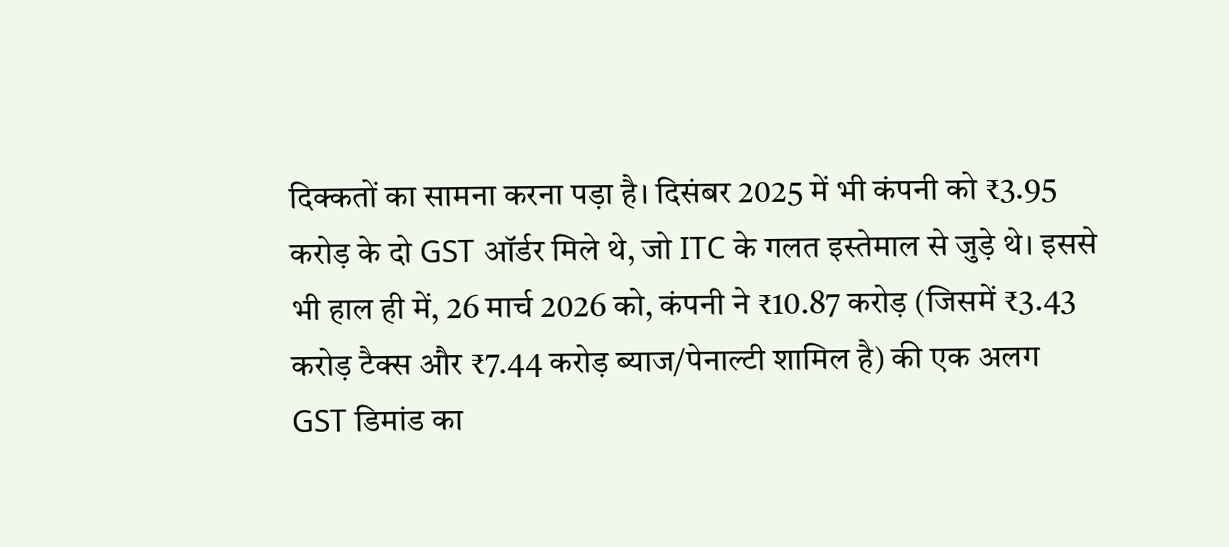दिक्कतों का सामना करना पड़ा है। दिसंबर 2025 में भी कंपनी को ₹3.95 करोड़ के दो GST ऑर्डर मिले थे, जो ITC के गलत इस्तेमाल से जुड़े थे। इससे भी हाल ही में, 26 मार्च 2026 को, कंपनी ने ₹10.87 करोड़ (जिसमें ₹3.43 करोड़ टैक्स और ₹7.44 करोड़ ब्याज/पेनाल्टी शामिल है) की एक अलग GST डिमांड का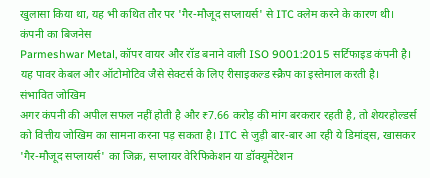खुलासा किया था, यह भी कथित तौर पर 'गैर-मौजूद सप्लायर्स' से ITC क्लेम करने के कारण थी।
कंपनी का बिजनेस
Parmeshwar Metal, कॉपर वायर और रॉड बनाने वाली ISO 9001:2015 सर्टिफाइड कंपनी है। यह पावर केबल और ऑटोमोटिव जैसे सेक्टर्स के लिए रीसाइकल्ड स्क्रैप का इस्तेमाल करती है।
संभावित जोखिम
अगर कंपनी की अपील सफल नहीं होती है और ₹7.66 करोड़ की मांग बरकरार रहती है, तो शेयरहोल्डर्स को वित्तीय जोखिम का सामना करना पड़ सकता है। ITC से जुड़ी बार-बार आ रही ये डिमांड्स, खासकर 'गैर-मौजूद सप्लायर्स' का जिक्र, सप्लायर वेरिफिकेशन या डॉक्यूमेंटेशन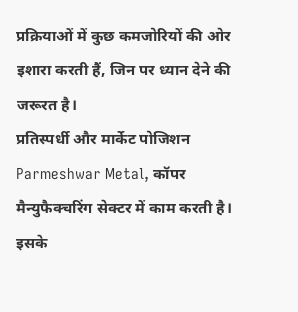प्रक्रियाओं में कुछ कमजोरियों की ओर इशारा करती हैं, जिन पर ध्यान देने की जरूरत है।
प्रतिस्पर्धी और मार्केट पोजिशन
Parmeshwar Metal, कॉपर मैन्युफैक्चरिंग सेक्टर में काम करती है। इसके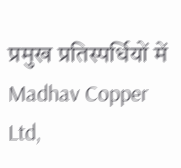प्रमुख प्रतिस्पर्धियों में Madhav Copper Ltd,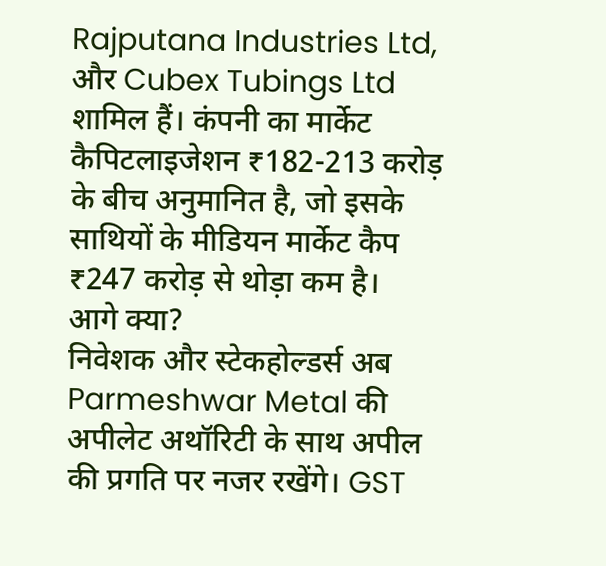Rajputana Industries Ltd, और Cubex Tubings Ltd शामिल हैं। कंपनी का मार्केट कैपिटलाइजेशन ₹182-213 करोड़ के बीच अनुमानित है, जो इसके साथियों के मीडियन मार्केट कैप ₹247 करोड़ से थोड़ा कम है।
आगे क्या?
निवेशक और स्टेकहोल्डर्स अब Parmeshwar Metal की अपीलेट अथॉरिटी के साथ अपील की प्रगति पर नजर रखेंगे। GST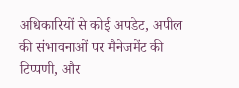अधिकारियों से कोई अपडेट, अपील की संभावनाओं पर मैनेजमेंट की टिप्पणी, और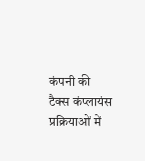कंपनी की टैक्स कंप्लायंस प्रक्रियाओं में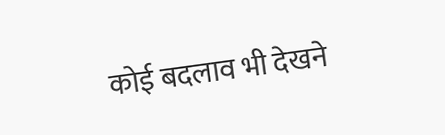कोई बदलाव भी देखने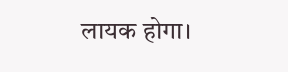लायक होगा।